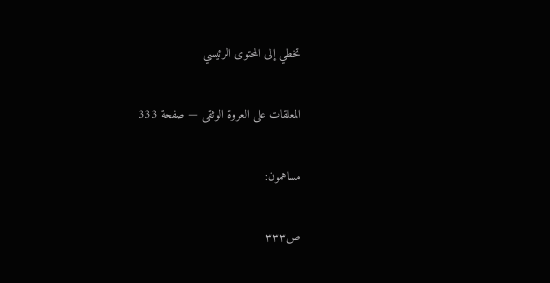تخطي إلى المحتوى الرئيسي

المعلقات على العروة الوثقى — صفحة 333

مساهمون:

ص٣٣٣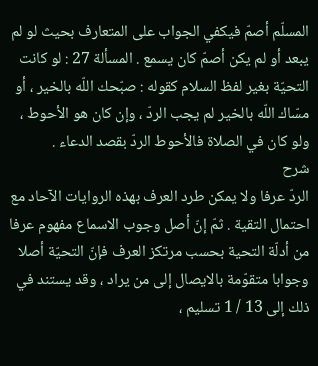المسلّم أصمّ فيكفي الجواب على المتعارف بحيث لو لم يبعد أو لم يكن أصمّ كان يسمع . المسألة 27 : لو كانت التحيّة بغير لفظ السلام كقوله : صبّحك اللّه بالخير ، أو مسّاك اللّه بالخير لم يجب الردّ ، وإن كان هو الأحوط ، ولو كان في الصلاة فالأحوط الردّ بقصد الدعاء .
شرح
الردّ عرفا ولا يمكن طرد العرف بهذه الروايات الآحاد مع احتمال التقية . ثمّ إنّ أصل وجوب الاسماع مفهوم عرفا من أدلّة التحية بحسب مرتكز العرف فإنّ التحيّة أصلا وجوابا متقوّمة بالايصال إلى من يراد ، وقد يستند في ذلك إلى 13 / 1 تسليم ،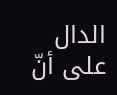الدال على أنّ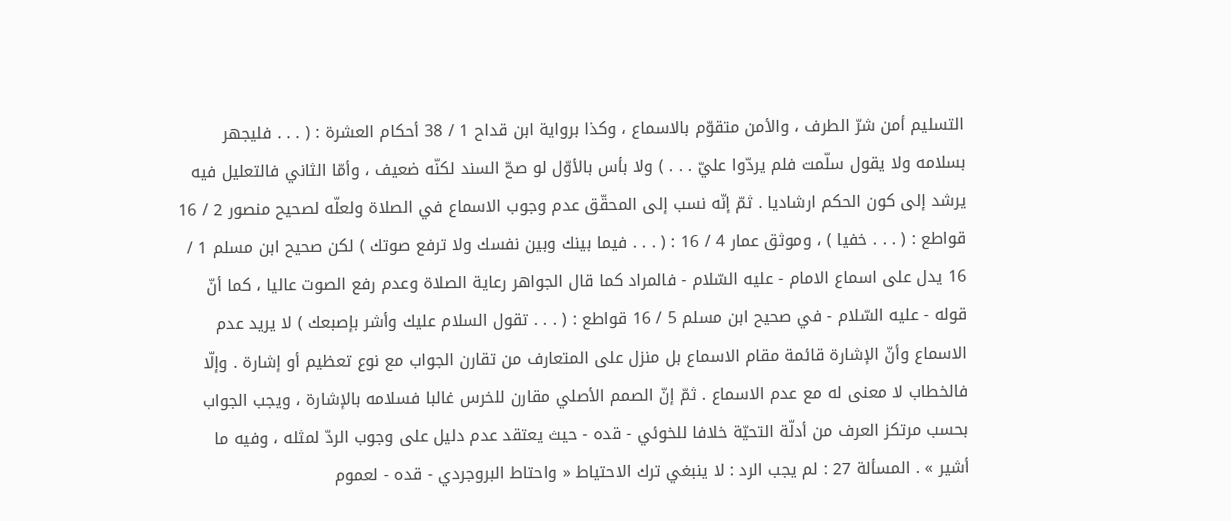التسليم أمن شرّ الطرف ، والأمن متقوّم بالاسماع ، وكذا برواية ابن قداح 1 / 38 أحكام العشرة : ( . . . فليجهر بسلامه ولا يقول سلّمت فلم يردّوا عليّ . . . ) ولا بأس بالأوّل لو صحّ السند لكنّه ضعيف ، وأمّا الثاني فالتعليل فيه يرشد إلى كون الحكم ارشاديا . ثمّ إنّه نسب إلى المحقّق عدم وجوب الاسماع في الصلاة ولعلّه لصحيح منصور 2 / 16 قواطع : ( . . . خفيا ) ، وموثق عمار 4 / 16 : ( . . . فيما بينك وبين نفسك ولا ترفع صوتك ) لكن صحيح ابن مسلم 1 / 16 يدل على اسماع الامام - عليه السّلام - فالمراد كما قال الجواهر رعاية الصلاة وعدم رفع الصوت عاليا ، كما أنّ قوله - عليه السّلام - في صحيح ابن مسلم 5 / 16 قواطع : ( . . . تقول السلام عليك وأشر بإصبعك ) لا يريد عدم الاسماع وأنّ الإشارة قائمة مقام الاسماع بل منزل على المتعارف من تقارن الجواب مع نوع تعظيم أو إشارة . وإلّا فالخطاب لا معنى له مع عدم الاسماع . ثمّ إنّ الصمم الأصلي مقارن للخرس غالبا فسلامه بالإشارة ، ويجب الجواب بحسب مرتكز العرف من أدلّة التحيّة خلافا للخوئي - قده - حيث يعتقد عدم دليل على وجوب الردّ لمثله ، وفيه ما أشير » . المسألة 27 : لم يجب الرد : لا ينبغي ترك الاحتياط « واحتاط البروجردي - قده - لعموم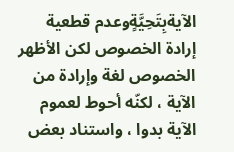الآيةبِتَحِيَّةٍوعدم قطعية إرادة الخصوص لكن الأظهر الخصوص لغة وإرادة من الآية ، لكنّه أحوط لعموم الآية بدوا ، واستناد بعض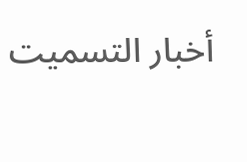أخبار التسميت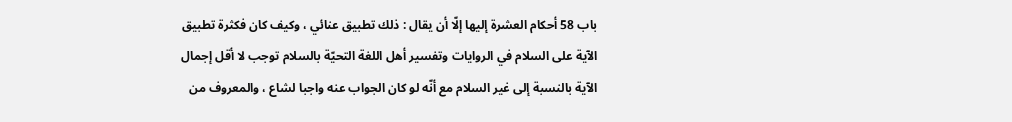باب 58 أحكام العشرة إليها إلّا أن يقال : ذلك تطبيق عنائي ، وكيف كان فكثرة تطبيق الآية على السلام في الروايات وتفسير أهل اللغة التحيّة بالسلام توجب لا أقل إجمال الآية بالنسبة إلى غير السلام مع أنّه لو كان الجواب عنه واجبا لشاع ، والمعروف من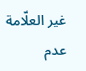غير العلّامة عدم